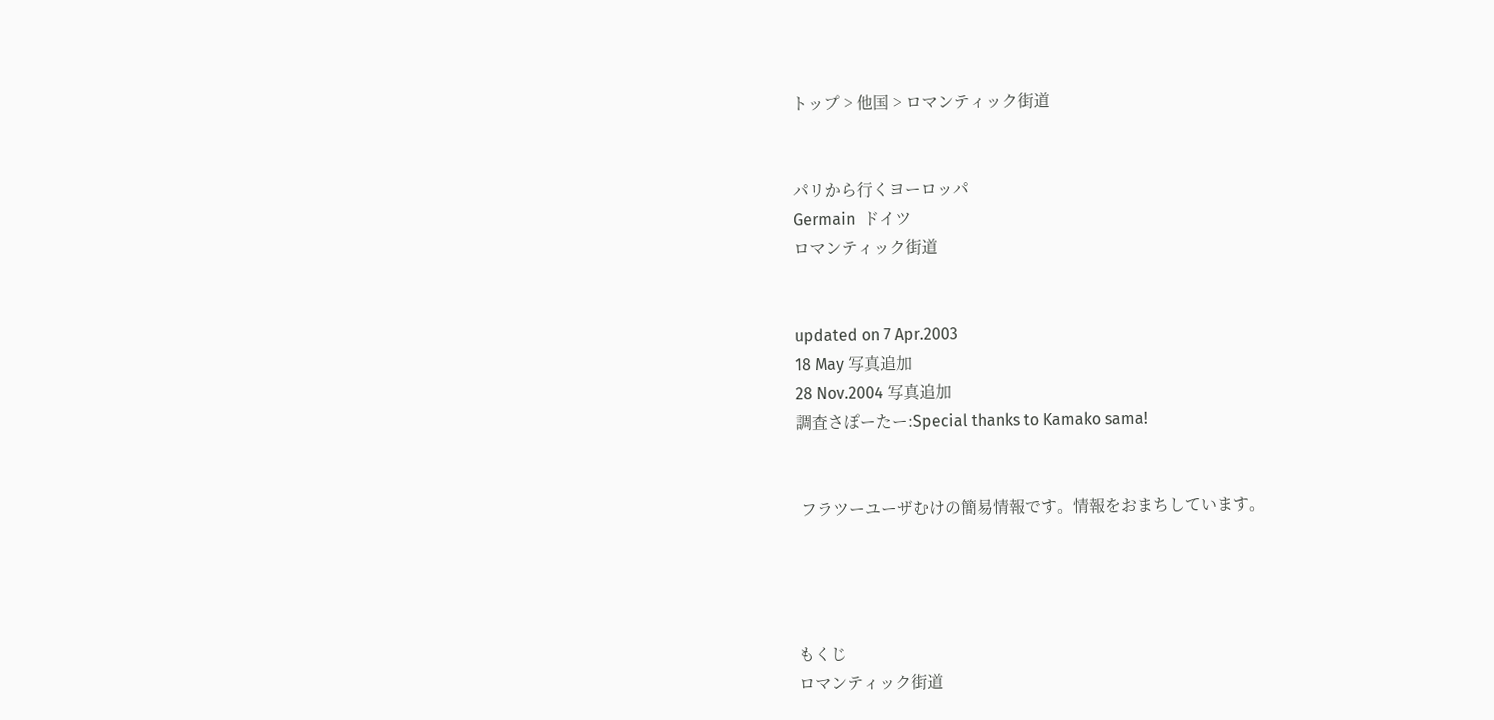トップ > 他国 > ロマンティック街道


パリから行くヨーロッパ
Germain  ドイツ
ロマンティック街道


updated on 7 Apr.2003
18 May 写真追加
28 Nov.2004 写真追加
調査さぽーたー:Special thanks to Kamako sama!


 フラツーユーザむけの簡易情報です。情報をおまちしています。




もくじ
ロマンティック街道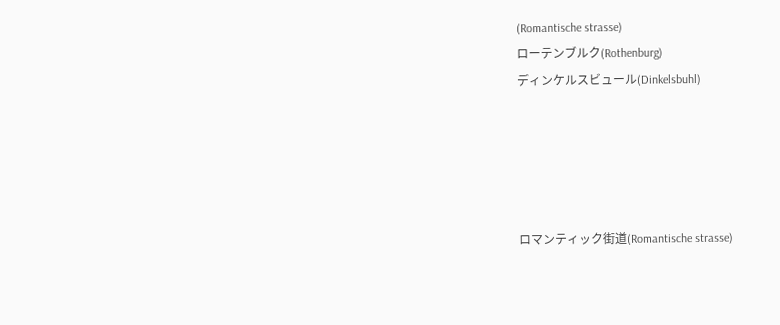(Romantische strasse)
ローテンブルク(Rothenburg)
ディンケルスビュール(Dinkelsbuhl)





ロマンティック街道(Romantische strasse)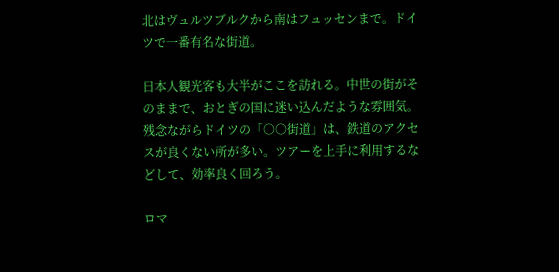北はヴュルツブルクから南はフュッセンまで。ドイツで一番有名な街道。

日本人観光客も大半がここを訪れる。中世の街がそのままで、おとぎの国に迷い込んだような雰囲気。残念ながらドイツの「○○街道」は、鉄道のアクセスが良くない所が多い。ツアーを上手に利用するなどして、効率良く回ろう。

ロマ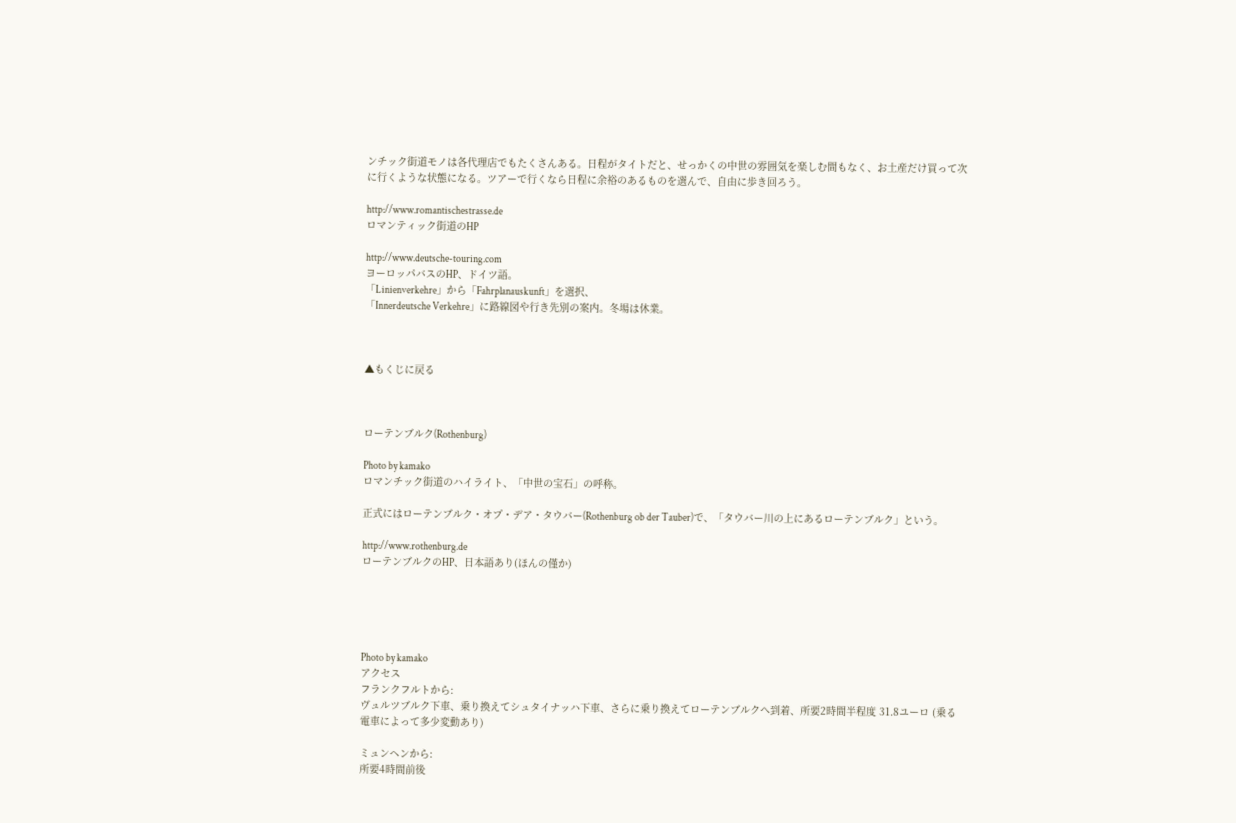ンチック街道モノは各代理店でもたくさんある。日程がタイトだと、せっかくの中世の雰囲気を楽しむ間もなく、お土産だけ買って次に行くような状態になる。ツアーで行くなら日程に余裕のあるものを選んで、自由に歩き回ろう。

http://www.romantischestrasse.de
ロマンティック街道のHP

http://www.deutsche-touring.com
ヨーロッパバスのHP、ドイツ語。
「Linienverkehre」から「Fahrplanauskunft」を選択、
「Innerdeutsche Verkehre」に路線図や行き先別の案内。冬場は休業。



▲もくじに戻る



ローテンブルク(Rothenburg)

Photo by kamako
ロマンチック街道のハイライト、「中世の宝石」の呼称。

正式にはローテンブルク・オプ・デア・タウバー(Rothenburg ob der Tauber)で、「タウバー川の上にあるローテンブルク」という。

http://www.rothenburg.de
ローテンブルクのHP、日本語あり(ほんの僅か)





Photo by kamako
アクセス
フランクフルトから:
ヴュルツブルク下車、乗り換えてシュタイナッハ下車、さらに乗り換えてローテンブルクへ到着、所要2時間半程度 31.8ユーロ (乗る電車によって多少変動あり)

ミュンヘンから:
所要4時間前後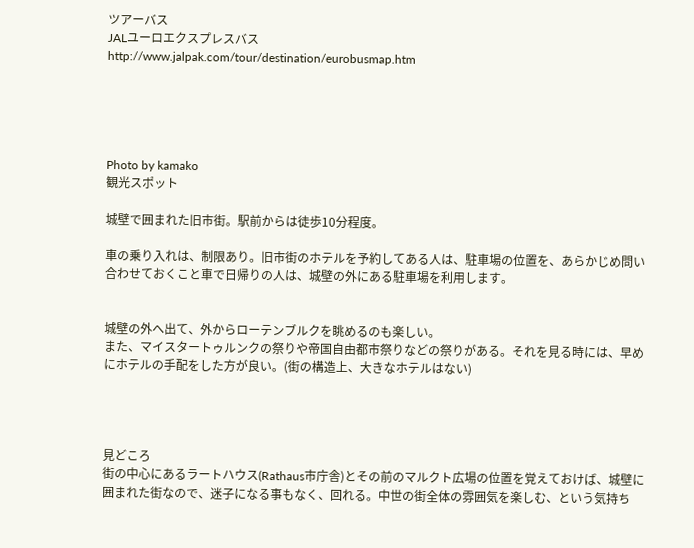ツアーバス
JALユーロエクスプレスバス
http://www.jalpak.com/tour/destination/eurobusmap.htm





Photo by kamako
観光スポット

城壁で囲まれた旧市街。駅前からは徒歩10分程度。

車の乗り入れは、制限あり。旧市街のホテルを予約してある人は、駐車場の位置を、あらかじめ問い合わせておくこと車で日帰りの人は、城壁の外にある駐車場を利用します。


城壁の外へ出て、外からローテンブルクを眺めるのも楽しい。
また、マイスタートゥルンクの祭りや帝国自由都市祭りなどの祭りがある。それを見る時には、早めにホテルの手配をした方が良い。(街の構造上、大きなホテルはない)




見どころ
街の中心にあるラートハウス(Rathaus市庁舎)とその前のマルクト広場の位置を覚えておけば、城壁に囲まれた街なので、迷子になる事もなく、回れる。中世の街全体の雰囲気を楽しむ、という気持ち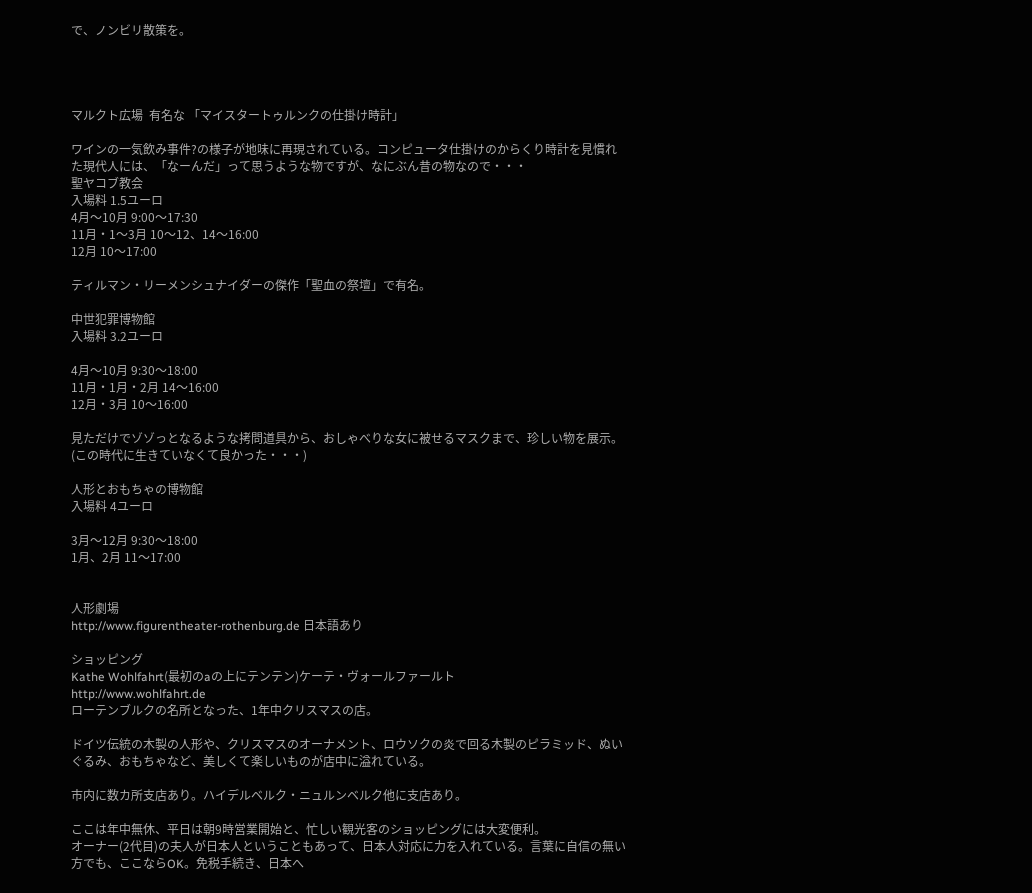で、ノンビリ散策を。




マルクト広場  有名な 「マイスタートゥルンクの仕掛け時計」

ワインの一気飲み事件?の様子が地味に再現されている。コンピュータ仕掛けのからくり時計を見慣れた現代人には、「なーんだ」って思うような物ですが、なにぶん昔の物なので・・・
聖ヤコブ教会
入場料 1.5ユーロ
4月〜10月 9:00〜17:30
11月・1〜3月 10〜12、14〜16:00
12月 10〜17:00

ティルマン・リーメンシュナイダーの傑作「聖血の祭壇」で有名。

中世犯罪博物館
入場料 3.2ユーロ

4月〜10月 9:30〜18:00
11月・1月・2月 14〜16:00
12月・3月 10〜16:00

見ただけでゾゾっとなるような拷問道具から、おしゃべりな女に被せるマスクまで、珍しい物を展示。(この時代に生きていなくて良かった・・・)

人形とおもちゃの博物館
入場料 4ユーロ

3月〜12月 9:30〜18:00
1月、2月 11〜17:00


人形劇場
http://www.figurentheater-rothenburg.de 日本語あり

ショッピング
Kathe Wohlfahrt(最初のaの上にテンテン)ケーテ・ヴォールファールト
http://www.wohlfahrt.de
ローテンブルクの名所となった、1年中クリスマスの店。

ドイツ伝統の木製の人形や、クリスマスのオーナメント、ロウソクの炎で回る木製のピラミッド、ぬいぐるみ、おもちゃなど、美しくて楽しいものが店中に溢れている。

市内に数カ所支店あり。ハイデルベルク・ニュルンベルク他に支店あり。

ここは年中無休、平日は朝9時営業開始と、忙しい観光客のショッピングには大変便利。
オーナー(2代目)の夫人が日本人ということもあって、日本人対応に力を入れている。言葉に自信の無い方でも、ここならOK。免税手続き、日本へ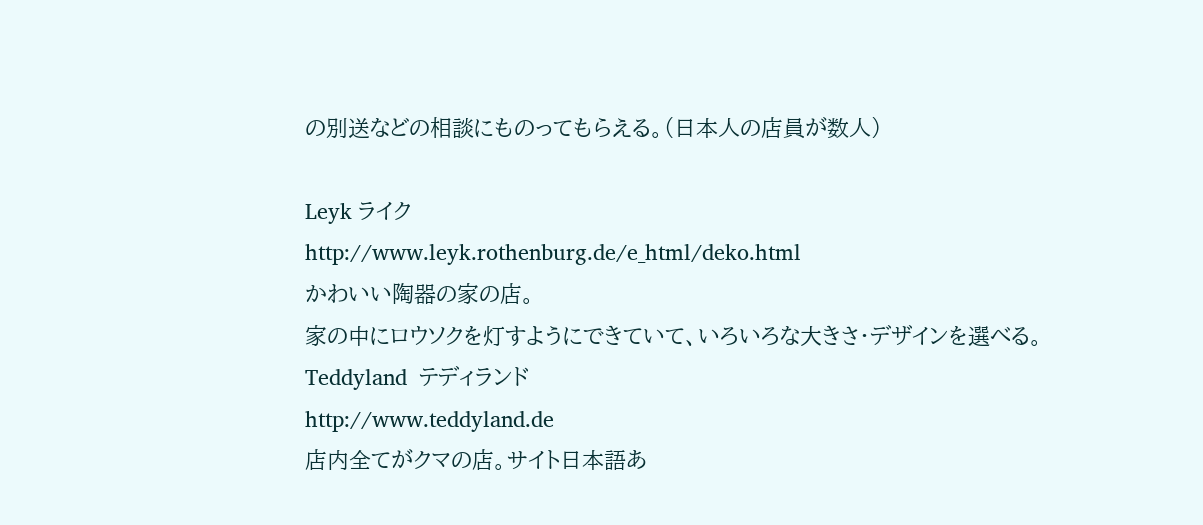の別送などの相談にものってもらえる。(日本人の店員が数人)

Leyk ライク
http://www.leyk.rothenburg.de/e_html/deko.html
かわいい陶器の家の店。
家の中にロウソクを灯すようにできていて、いろいろな大きさ・デザインを選べる。
Teddyland  テディランド
http://www.teddyland.de
店内全てがクマの店。サイト日本語あ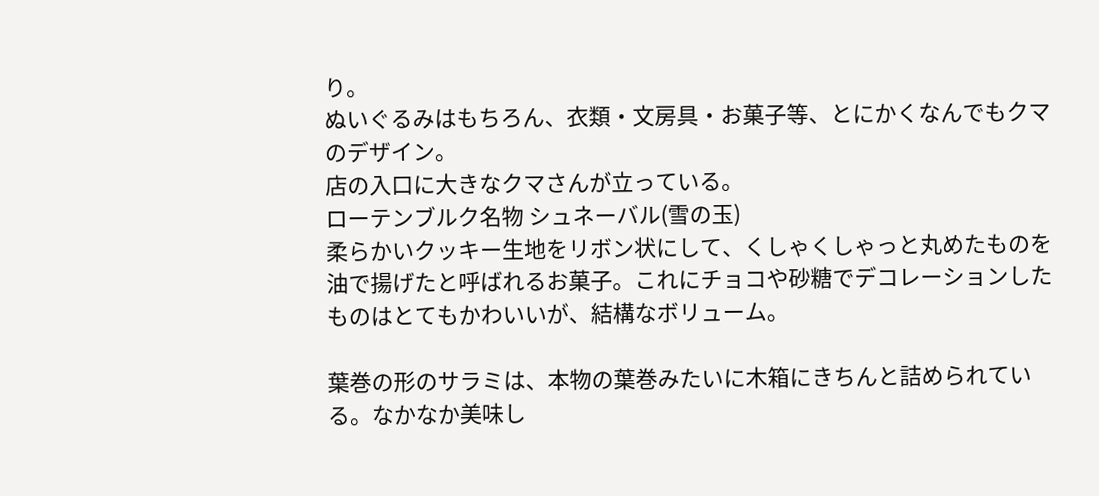り。
ぬいぐるみはもちろん、衣類・文房具・お菓子等、とにかくなんでもクマのデザイン。
店の入口に大きなクマさんが立っている。
ローテンブルク名物 シュネーバル(雪の玉)
柔らかいクッキー生地をリボン状にして、くしゃくしゃっと丸めたものを油で揚げたと呼ばれるお菓子。これにチョコや砂糖でデコレーションしたものはとてもかわいいが、結構なボリューム。

葉巻の形のサラミは、本物の葉巻みたいに木箱にきちんと詰められている。なかなか美味し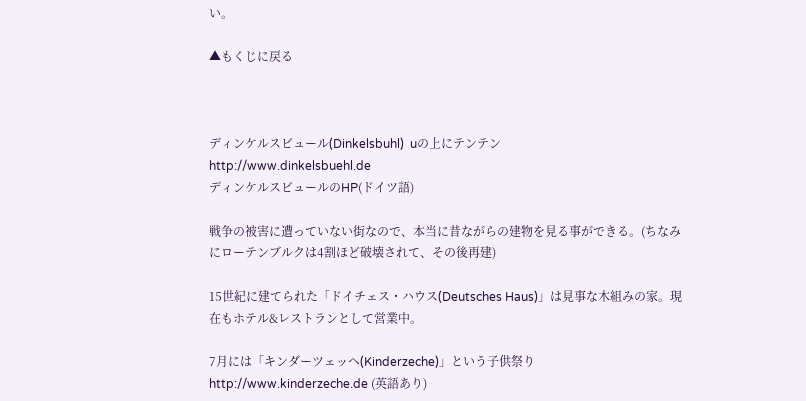い。

▲もくじに戻る



ディンケルスビュール(Dinkelsbuhl)  uの上にテンテン
http://www.dinkelsbuehl.de
ディンケルスビュールのHP(ドイツ語)

戦争の被害に遭っていない街なので、本当に昔ながらの建物を見る事ができる。(ちなみにローテンブルクは4割ほど破壊されて、その後再建)

15世紀に建てられた「ドイチェス・ハウス(Deutsches Haus)」は見事な木組みの家。現在もホテル&レストランとして営業中。

7月には「キンダーツェッヘ(Kinderzeche)」という子供祭り
http://www.kinderzeche.de (英語あり)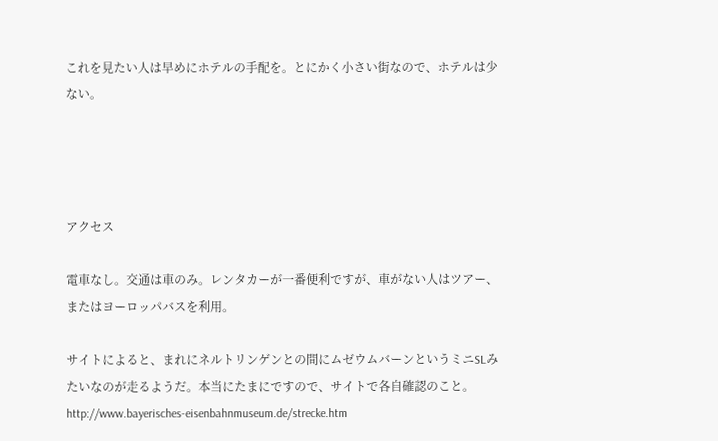これを見たい人は早めにホテルの手配を。とにかく小さい街なので、ホテルは少ない。




アクセス

電車なし。交通は車のみ。レンタカーが一番便利ですが、車がない人はツアー、またはヨーロッパバスを利用。

サイトによると、まれにネルトリンゲンとの間にムゼウムバーンというミニSLみたいなのが走るようだ。本当にたまにですので、サイトで各自確認のこと。
http://www.bayerisches-eisenbahnmuseum.de/strecke.htm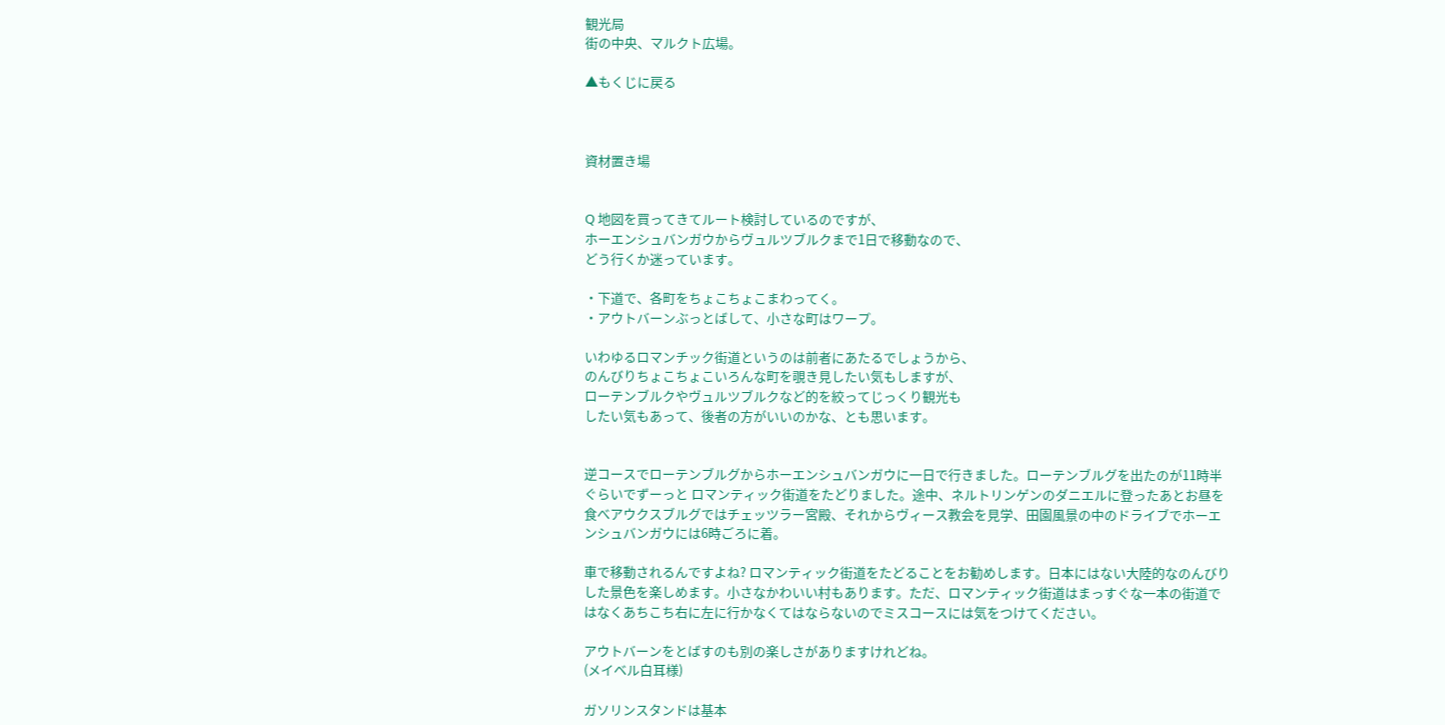観光局
街の中央、マルクト広場。

▲もくじに戻る



資材置き場


Q 地図を買ってきてルート検討しているのですが、
ホーエンシュバンガウからヴュルツブルクまで1日で移動なので、
どう行くか迷っています。

・下道で、各町をちょこちょこまわってく。
・アウトバーンぶっとばして、小さな町はワープ。

いわゆるロマンチック街道というのは前者にあたるでしょうから、
のんびりちょこちょこいろんな町を覗き見したい気もしますが、
ローテンブルクやヴュルツブルクなど的を絞ってじっくり観光も
したい気もあって、後者の方がいいのかな、とも思います。


逆コースでローテンブルグからホーエンシュバンガウに一日で行きました。ローテンブルグを出たのが11時半ぐらいでずーっと ロマンティック街道をたどりました。途中、ネルトリンゲンのダニエルに登ったあとお昼を食べアウクスブルグではチェッツラー宮殿、それからヴィース教会を見学、田園風景の中のドライブでホーエンシュバンガウには6時ごろに着。

車で移動されるんですよね? ロマンティック街道をたどることをお勧めします。日本にはない大陸的なのんびりした景色を楽しめます。小さなかわいい村もあります。ただ、ロマンティック街道はまっすぐな一本の街道ではなくあちこち右に左に行かなくてはならないのでミスコースには気をつけてください。

アウトバーンをとばすのも別の楽しさがありますけれどね。
(メイベル白耳様)

ガソリンスタンドは基本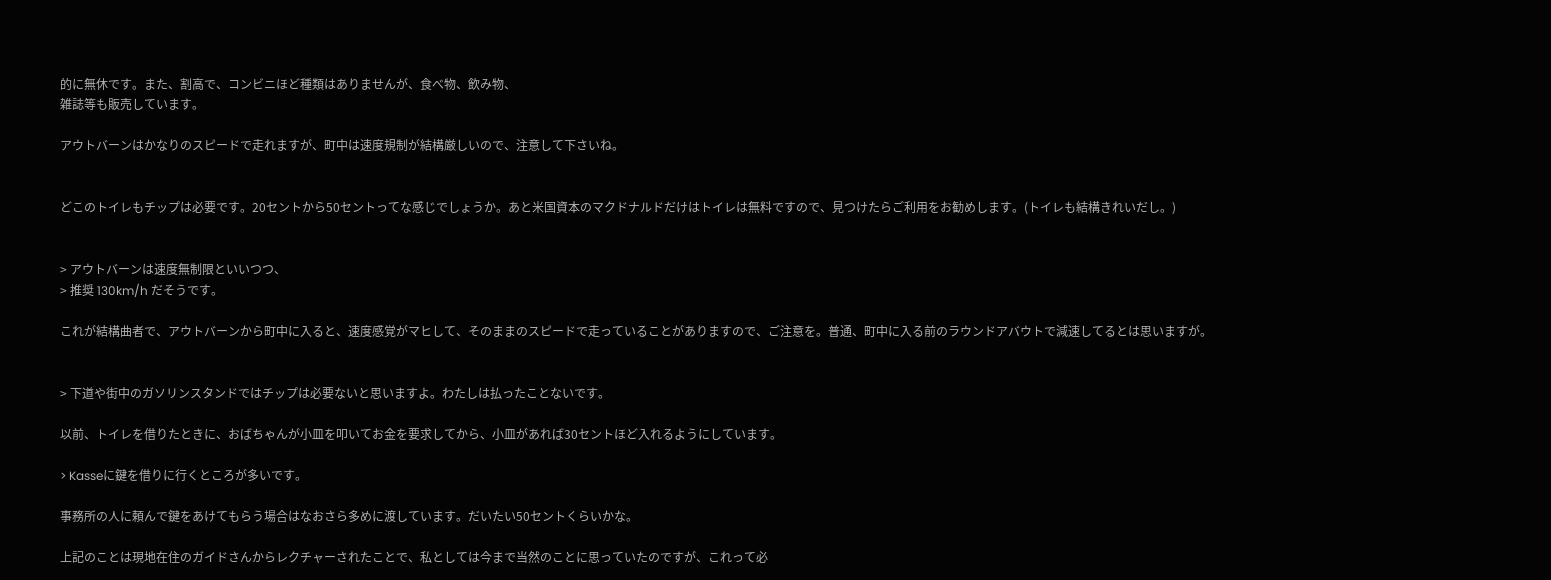的に無休です。また、割高で、コンビニほど種類はありませんが、食べ物、飲み物、
雑誌等も販売しています。

アウトバーンはかなりのスピードで走れますが、町中は速度規制が結構厳しいので、注意して下さいね。


どこのトイレもチップは必要です。20セントから50セントってな感じでしょうか。あと米国資本のマクドナルドだけはトイレは無料ですので、見つけたらご利用をお勧めします。(トイレも結構きれいだし。)


> アウトバーンは速度無制限といいつつ、
> 推奨 130km/h だそうです。

これが結構曲者で、アウトバーンから町中に入ると、速度感覚がマヒして、そのままのスピードで走っていることがありますので、ご注意を。普通、町中に入る前のラウンドアバウトで減速してるとは思いますが。


> 下道や街中のガソリンスタンドではチップは必要ないと思いますよ。わたしは払ったことないです。

以前、トイレを借りたときに、おばちゃんが小皿を叩いてお金を要求してから、小皿があれば30セントほど入れるようにしています。

> Kasseに鍵を借りに行くところが多いです。

事務所の人に頼んで鍵をあけてもらう場合はなおさら多めに渡しています。だいたい50セントくらいかな。

上記のことは現地在住のガイドさんからレクチャーされたことで、私としては今まで当然のことに思っていたのですが、これって必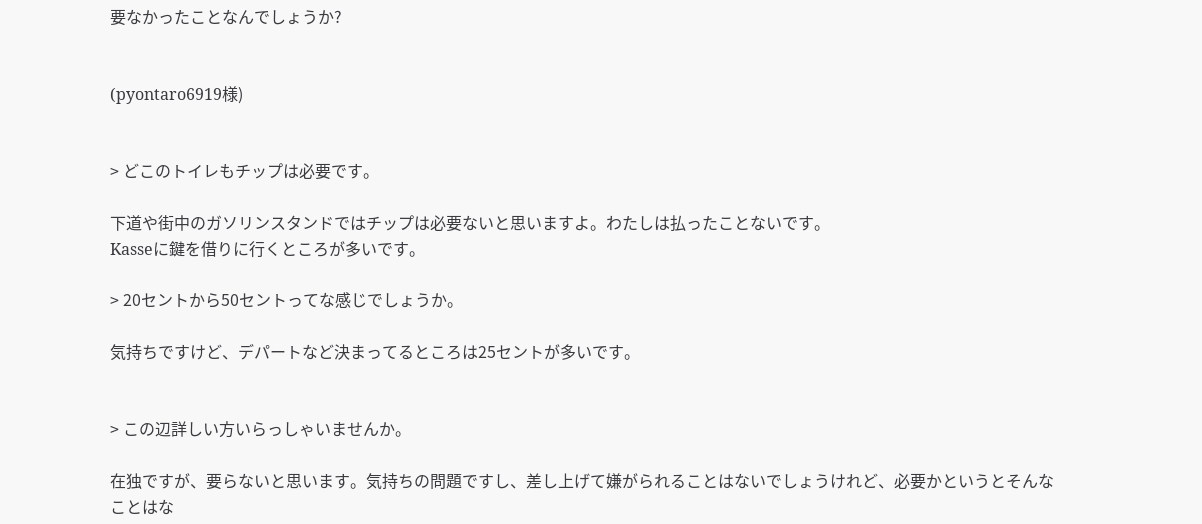要なかったことなんでしょうか?


(pyontaro6919様)


> どこのトイレもチップは必要です。

下道や街中のガソリンスタンドではチップは必要ないと思いますよ。わたしは払ったことないです。
Kasseに鍵を借りに行くところが多いです。

> 20セントから50セントってな感じでしょうか。

気持ちですけど、デパートなど決まってるところは25セントが多いです。


> この辺詳しい方いらっしゃいませんか。

在独ですが、要らないと思います。気持ちの問題ですし、差し上げて嫌がられることはないでしょうけれど、必要かというとそんなことはな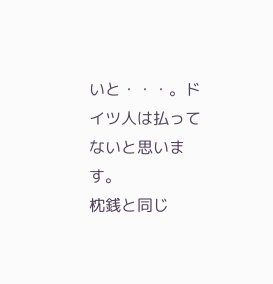いと・・・。ドイツ人は払ってないと思います。
枕銭と同じ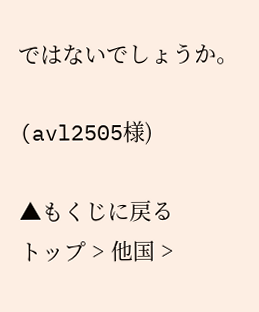ではないでしょうか。

(avl2505様)

▲もくじに戻る
トップ > 他国 >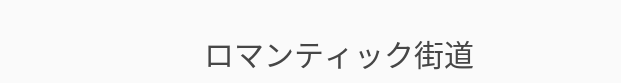ロマンティック街道